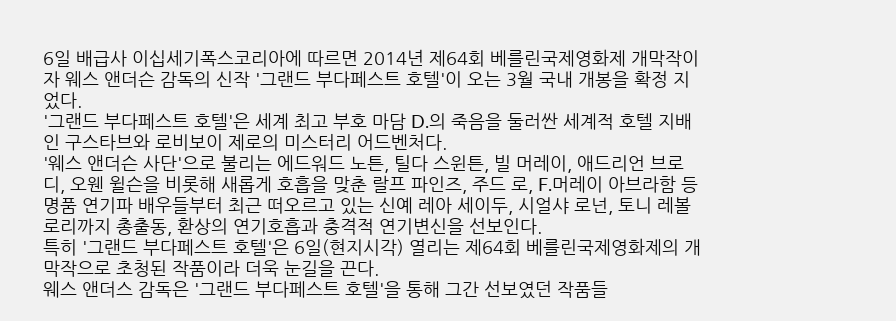6일 배급사 이십세기폭스코리아에 따르면 2014년 제64회 베를린국제영화제 개막작이자 웨스 앤더슨 감독의 신작 '그랜드 부다페스트 호텔'이 오는 3월 국내 개봉을 확정 지었다.
'그랜드 부다페스트 호텔'은 세계 최고 부호 마담 D.의 죽음을 둘러싼 세계적 호텔 지배인 구스타브와 로비보이 제로의 미스터리 어드벤처다.
'웨스 앤더슨 사단'으로 불리는 에드워드 노튼, 틸다 스윈튼, 빌 머레이, 애드리언 브로디, 오웬 윌슨을 비롯해 새롭게 호흡을 맞춘 랄프 파인즈, 주드 로, F.머레이 아브라함 등 명품 연기파 배우들부터 최근 떠오르고 있는 신예 레아 세이두, 시얼샤 로넌, 토니 레볼로리까지 총출동, 환상의 연기호흡과 충격적 연기변신을 선보인다.
특히 '그랜드 부다페스트 호텔'은 6일(현지시각) 열리는 제64회 베를린국제영화제의 개막작으로 초청된 작품이라 더욱 눈길을 끈다.
웨스 앤더스 감독은 '그랜드 부다페스트 호텔'을 통해 그간 선보였던 작품들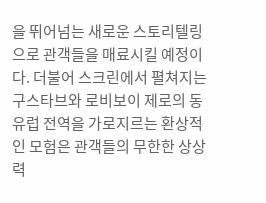을 뛰어넘는 새로운 스토리텔링으로 관객들을 매료시킬 예정이다. 더불어 스크린에서 펼쳐지는 구스타브와 로비보이 제로의 동유럽 전역을 가로지르는 환상적인 모험은 관객들의 무한한 상상력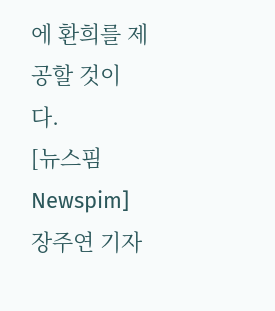에 환희를 제공할 것이다.
[뉴스핌 Newspim] 장주연 기자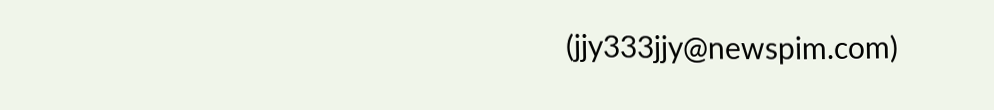(jjy333jjy@newspim.com)